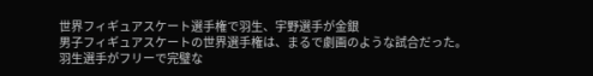世界フィギュアスケート選手権で羽生、宇野選手が金銀
男子フィギュアスケートの世界選手権は、まるで劇画のような試合だった。
羽生選手がフリーで完璧な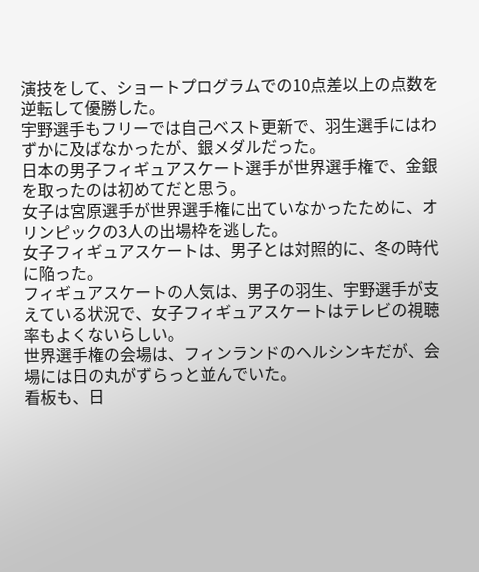演技をして、ショートプログラムでの10点差以上の点数を逆転して優勝した。
宇野選手もフリーでは自己ベスト更新で、羽生選手にはわずかに及ばなかったが、銀メダルだった。
日本の男子フィギュアスケート選手が世界選手権で、金銀を取ったのは初めてだと思う。
女子は宮原選手が世界選手権に出ていなかったために、オリンピックの3人の出場枠を逃した。
女子フィギュアスケートは、男子とは対照的に、冬の時代に陥った。
フィギュアスケートの人気は、男子の羽生、宇野選手が支えている状況で、女子フィギュアスケートはテレビの視聴率もよくないらしい。
世界選手権の会場は、フィンランドのヘルシンキだが、会場には日の丸がずらっと並んでいた。
看板も、日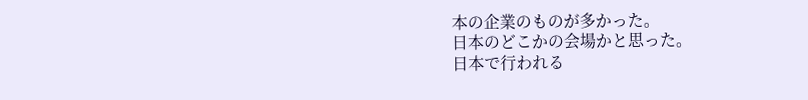本の企業のものが多かった。
日本のどこかの会場かと思った。
日本で行われる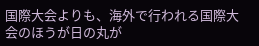国際大会よりも、海外で行われる国際大会のほうが日の丸が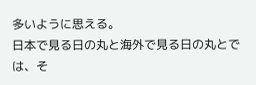多いように思える。
日本で見る日の丸と海外で見る日の丸とでは、そ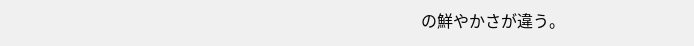の鮮やかさが違う。